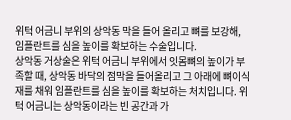위턱 어금니 부위의 상악동 막을 들어 올리고 뼈를 보강해, 임플란트를 심을 높이를 확보하는 수술입니다.
상악동 거상술은 위턱 어금니 부위에서 잇몸뼈의 높이가 부족할 때, 상악동 바닥의 점막을 들어올리고 그 아래에 뼈이식재를 채워 임플란트를 심을 높이를 확보하는 처치입니다. 위턱 어금니는 상악동이라는 빈 공간과 가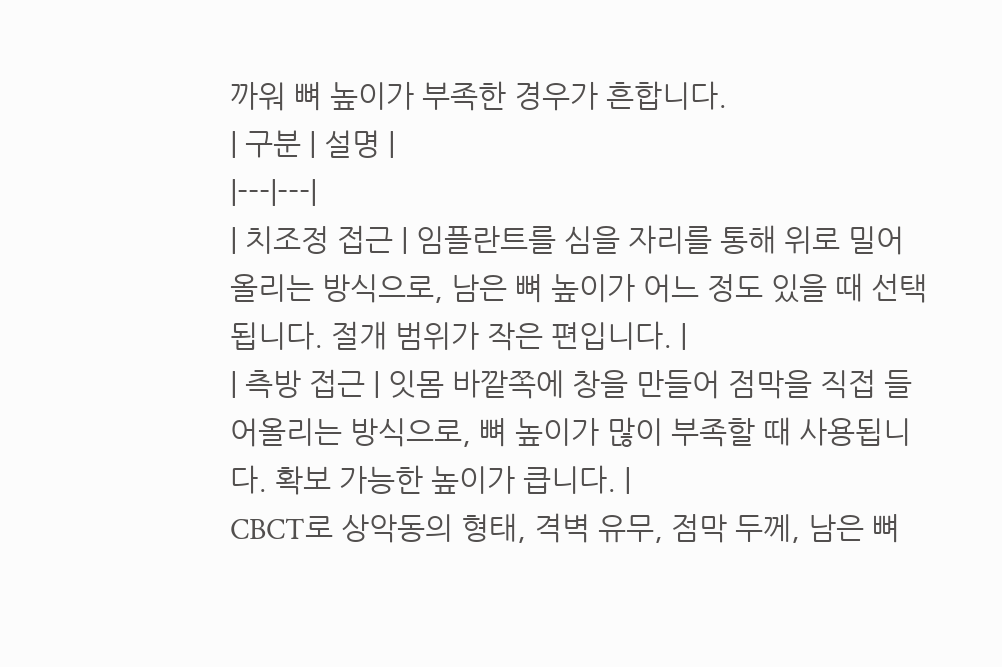까워 뼈 높이가 부족한 경우가 흔합니다.
| 구분 | 설명 |
|---|---|
| 치조정 접근 | 임플란트를 심을 자리를 통해 위로 밀어 올리는 방식으로, 남은 뼈 높이가 어느 정도 있을 때 선택됩니다. 절개 범위가 작은 편입니다. |
| 측방 접근 | 잇몸 바깥쪽에 창을 만들어 점막을 직접 들어올리는 방식으로, 뼈 높이가 많이 부족할 때 사용됩니다. 확보 가능한 높이가 큽니다. |
CBCT로 상악동의 형태, 격벽 유무, 점막 두께, 남은 뼈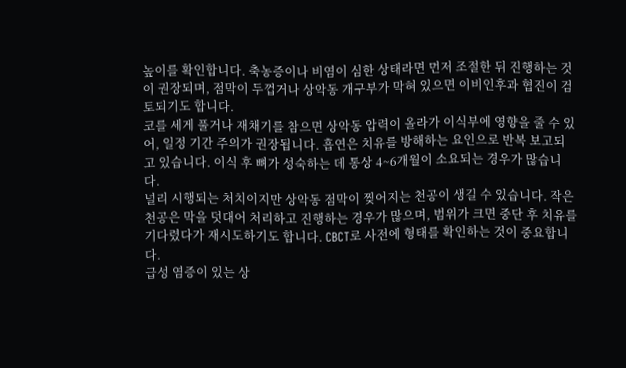높이를 확인합니다. 축농증이나 비염이 심한 상태라면 먼저 조절한 뒤 진행하는 것이 권장되며, 점막이 두껍거나 상악동 개구부가 막혀 있으면 이비인후과 협진이 검토되기도 합니다.
코를 세게 풀거나 재채기를 참으면 상악동 압력이 올라가 이식부에 영향을 줄 수 있어, 일정 기간 주의가 권장됩니다. 흡연은 치유를 방해하는 요인으로 반복 보고되고 있습니다. 이식 후 뼈가 성숙하는 데 통상 4~6개월이 소요되는 경우가 많습니다.
널리 시행되는 처치이지만 상악동 점막이 찢어지는 천공이 생길 수 있습니다. 작은 천공은 막을 덧대어 처리하고 진행하는 경우가 많으며, 범위가 크면 중단 후 치유를 기다렸다가 재시도하기도 합니다. CBCT로 사전에 형태를 확인하는 것이 중요합니다.
급성 염증이 있는 상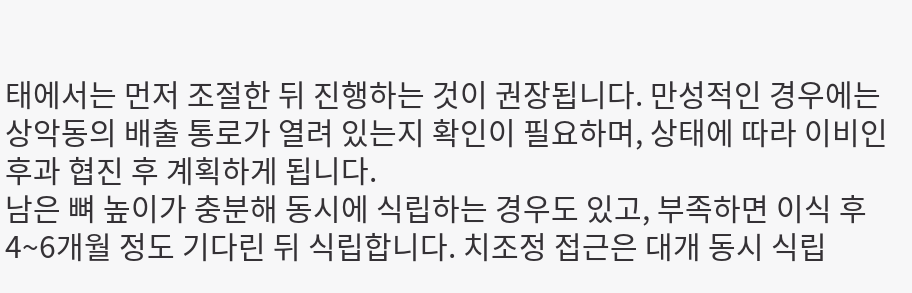태에서는 먼저 조절한 뒤 진행하는 것이 권장됩니다. 만성적인 경우에는 상악동의 배출 통로가 열려 있는지 확인이 필요하며, 상태에 따라 이비인후과 협진 후 계획하게 됩니다.
남은 뼈 높이가 충분해 동시에 식립하는 경우도 있고, 부족하면 이식 후 4~6개월 정도 기다린 뒤 식립합니다. 치조정 접근은 대개 동시 식립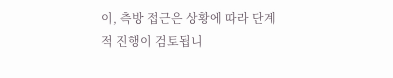이, 측방 접근은 상황에 따라 단계적 진행이 검토됩니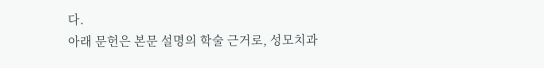다.
아래 문헌은 본문 설명의 학술 근거로, 성모치과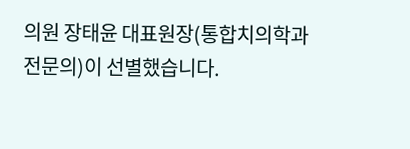의원 장태윤 대표원장(통합치의학과 전문의)이 선별했습니다.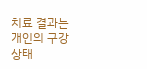치료 결과는 개인의 구강 상태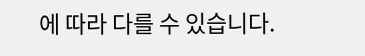에 따라 다를 수 있습니다.